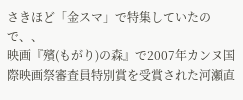さきほど「金スマ」で特集していたので、、
映画『殯(もがり)の森』で2007年カンヌ国際映画祭審査員特別賞を受賞された河瀬直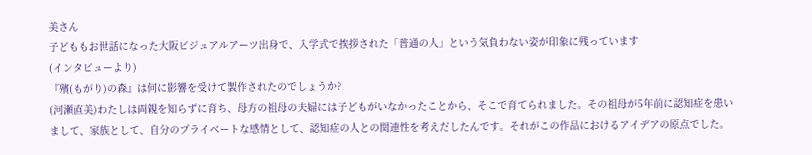美さん
子どももお世話になった大阪ビジュアルアーツ出身で、入学式で挨拶された「普通の人」という気負わない姿が印象に残っています
(インタビューより)
『殯(もがり)の森』は何に影響を受けて製作されたのでしょうか?
(河瀬直美)わたしは両親を知らずに育ち、母方の祖母の夫婦には子どもがいなかったことから、そこで育てられました。その祖母が5年前に認知症を患いまして、家族として、自分のプライベートな感情として、認知症の人との関連性を考えだしたんです。それがこの作品におけるアイデアの原点でした。